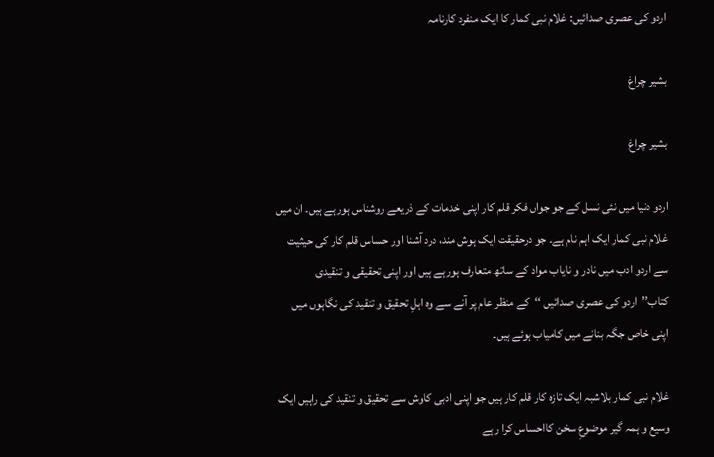اردو کی عصری صدائیں: غلام نبی کمار کا ایک منفرد کارنامہ

بشیر چراغ

بشیر چراغ

اردو دنیا میں نئی نسل کے جو جواں فکر قلم کار اپنی خدمات کے ذریعے روشناس ہورہے ہیں۔ ان میں غلام نبی کمار ایک اہم نام ہے۔ جو درحقیقت ایک ہوش مند، درد آشنا اور حساس قلم کار کی حیثیت سے اردو ادب میں نادر و نایاب مواد کے ساتھ متعارف ہورہے ہیں اور اپنی تحقیقی و تنقیدی کتاب’’اردو کی عصری صدائیں ‘‘کے منظر عام پر آنے سے وہ اہلِ تحقیق و تنقید کی نگاہوں میں اپنی خاص جگہ بنانے میں کامیاب ہوئے ہیں۔

غلام نبی کمار بلاشبہ ایک تازہ کار قلم کار ہیں جو اپنی ادبی کاوش سے تحقیق و تنقید کی راہیں ایک وسیع و ہمہ گیر موضوعِ سخن کااحساس کرا رہے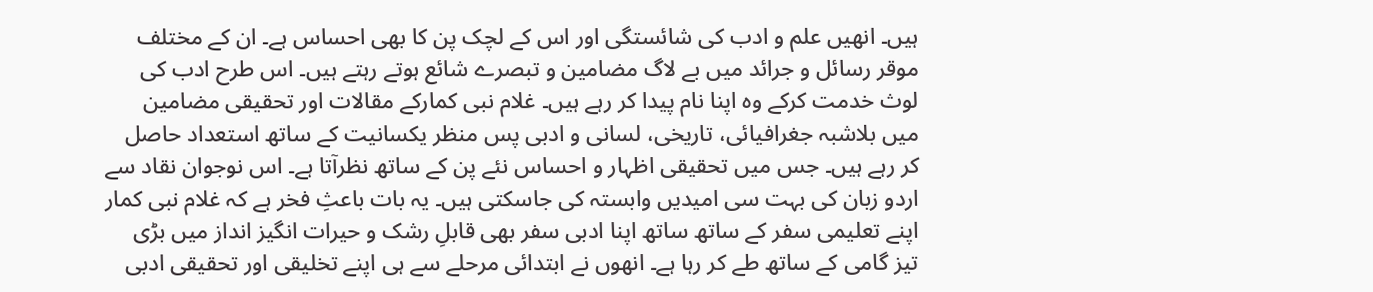ہیں۔ انھیں علم و ادب کی شائستگی اور اس کے لچک پن کا بھی احساس ہے۔ ان کے مختلف موقر رسائل و جرائد میں بے لاگ مضامین و تبصرے شائع ہوتے رہتے ہیں۔ اس طرح ادب کی لوث خدمت کرکے وہ اپنا نام پیدا کر رہے ہیں۔ غلام نبی کمارکے مقالات اور تحقیقی مضامین میں بلاشبہ جغرافیائی، تاریخی، لسانی و ادبی پس منظر یکسانیت کے ساتھ استعداد حاصل کر رہے ہیں۔ جس میں تحقیقی اظہار و احساس نئے پن کے ساتھ نظرآتا ہے۔ اس نوجوان نقاد سے اردو زبان کی بہت سی امیدیں وابستہ کی جاسکتی ہیں۔ یہ بات باعثِ فخر ہے کہ غلام نبی کمار اپنے تعلیمی سفر کے ساتھ ساتھ اپنا ادبی سفر بھی قابلِ رشک و حیرات انگیز انداز میں بڑی تیز گامی کے ساتھ طے کر رہا ہے۔ انھوں نے ابتدائی مرحلے سے ہی اپنے تخلیقی اور تحقیقی ادبی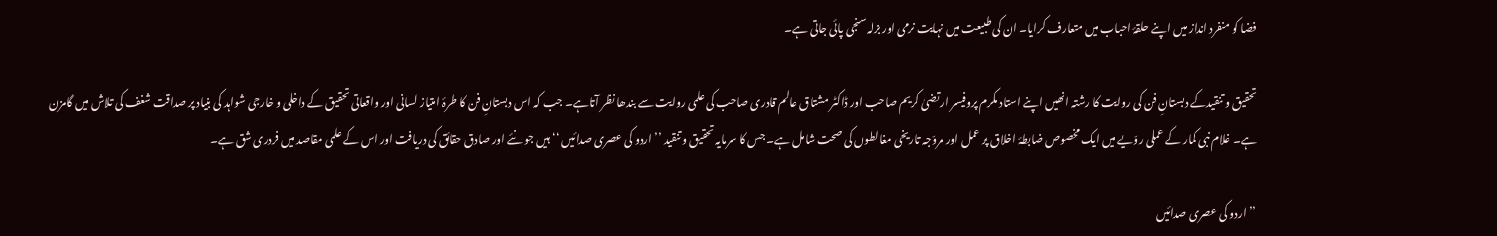فضا کو منفرد انداز میں اپنے حلقۂ احباب میں متعارف کرایا۔ ان کی طبیعت میں نہایت نرمی اور بزلہ سنجی پائی جاتی ہے۔

تحقیق و تنقیدکے دبستانِ فن کی روایت کا رشتہ انھیں اپنے استاد مکرم پروفیسر ارتضیٰ کریم صاحب اور ڈاکٹر مشتاق عالم قادری صاحب کی علمی روایت سے بندھا نظر آتاہے۔ جب کہ اس دبستانِ فن کا طرۂ امتیاز لسانی اور واقعاتی تحقیق کے داخلی و خارجی شواہد کی بنیاد پر صداقت شغف کی تلاش میں گامزن ہے۔ غلام نبی کمار کے عملی روّیے میں ایک مخصوص ضابطۂ اخلاق پر عمل اور مروّجہ تاریخی مغالطوں کی صحت شامل ہے۔ جس کا سرمایہ تحقیق و تنقید ’’اردو کی عصری صدائیں ‘‘ ہیں جو نئے اور صادق حقائق کی دریافت اور اس کے علمی مقاصد میں فردری شق ہے۔

’’اردو کی عصری صدائیں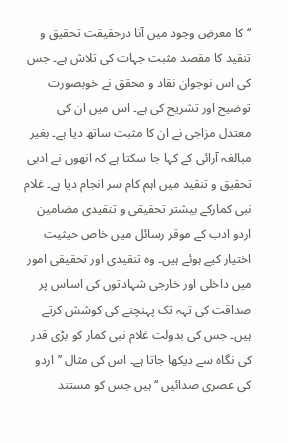‘‘کا معرضِ وجود میں آنا درحقیقت تحقیق و تنقید کا مقصد مثبت جہات کی تلاش ہے۔ جس کی اس نوجوان نقاد و محقق نے خوبصورت توضیح اور تشریح کی ہے۔ اس میں ان کی معتدل مزاجی نے ان کا مثبت ساتھ دیا ہے۔ بغیر مبالغہ آرائی کے کہا جا سکتا ہے کہ انھوں نے ادبی تحقیق و تنقید میں اہم کام سر انجام دیا ہے۔ غلام نبی کمارکے بیشتر تحقیقی و تنقیدی مضامین اردو ادب کے موقر رسائل میں خاص حیثیت اختیار کیے ہوئے ہیں۔ وہ تنقیدی اور تحقیقی امور میں داخلی اور خارجی شہادتوں کی اساس پر صداقت کی تہہ تک پہنچنے کی کوشش کرتے ہیں۔ جس کی بدولت غلام نبی کمار کو بڑی قدر کی نگاہ سے دیکھا جاتا ہے۔ اس کی مثال ’’اردو کی عصری صدائیں ‘‘ہیں جس کو مستند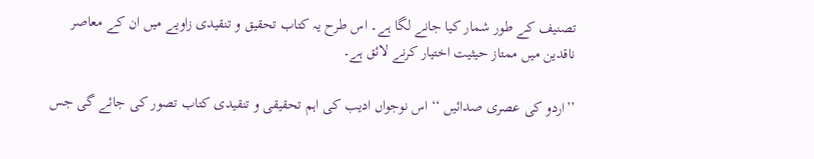تصنیف کے طور شمار کیا جانے لگا ہے۔ اس طرح یہ کتاب تحقیق و تنقیدی زاویے میں ان کے معاصر ناقدین میں ممتاز حیثیت اختیار کرنے لائق ہے۔

’’اردو کی عصری صدائیں ‘‘ اس نوجواں ادیب کی اہم تحقیقی و تنقیدی کتاب تصور کی جائے گی جس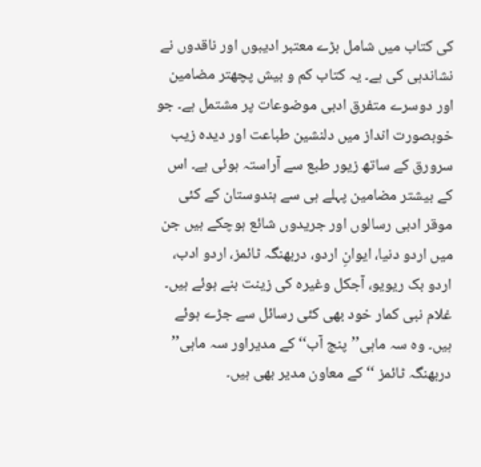کی کتاب میں شامل بڑے معتبر ادیبوں اور ناقدوں نے نشاندہی کی ہے۔ یہ کتاب کم و بیش پچھتر مضامین اور دوسرے متفرق ادبی موضوعات پر مشتمل ہے۔ جو خوبصورت انداز میں دلنشین طباعت اور دیدہ زیب سرورق کے ساتھ زیور طبع سے آراستہ ہوئی ہے۔ اس کے بیشتر مضامین پہلے ہی سے ہندوستان کے کئی موقر ادبی رسالوں اور جریدوں شائع ہوچکے ہیں جن میں اردو دنیا، ایوانِ اردو، دربھنگہ ٹائمز، اردو ادب، اردو بک ریویو، آجکل وغیرہ کی زینت بنے ہوئے ہیں۔ غلام نبی کمار خود بھی کئی رسائل سے جڑے ہوئے ہیں۔ وہ سہ ماہی’’پنج آب‘‘کے مدیراور سہ ماہی’’ دربھنگہ ٹائمز ‘‘کے معاون مدیر بھی ہیں۔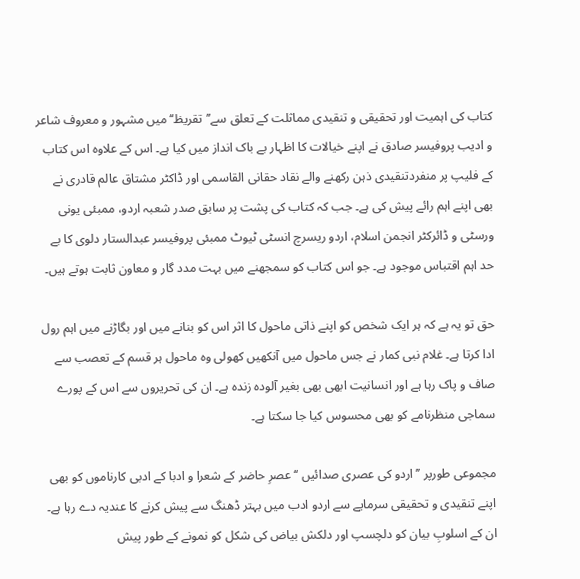کتاب کی اہمیت اور تحقیقی و تنقیدی مماثلت کے تعلق سے’’تقریظ‘‘میں مشہور و معروف شاعر و ادیب پروفیسر صادق نے اپنے خیالات کا اظہار بے باک انداز میں کیا ہے۔ اس کے علاوہ اس کتاب کے فلیپ پر منفردتنقیدی ذہن رکھنے والے نقاد حقانی القاسمی اور ڈاکٹر مشتاق عالم قادری نے بھی اپنے اہم رائے پیش کی ہے۔ جب کہ کتاب کی پشت پر سابق صدر شعبہ اردو، ممبئی یونی ورسٹی و ڈائرکٹر انجمن اسلام، اردو ریسرچ انسٹی ٹیوٹ ممبئی پروفیسر عبدالستار دلوی کا بے حد اہم اقتباس موجود ہے۔ جو اس کتاب کو سمجھنے میں بہت مدد گار و معاون ثابت ہوتے ہیں۔

حق تو یہ ہے کہ ہر ایک شخص کو اپنے ذاتی ماحول کا اثر اس کو بنانے میں اور بگاڑنے میں اہم رول ادا کرتا ہے۔ غلام نبی کمار نے جس ماحول میں آنکھیں کھولی وہ ماحول ہر قسم کے تعصب سے صاف و پاک رہا ہے اور انسانیت ابھی بھی بغیر آلودہ زندہ ہے۔ ان کی تحریروں سے اس کے پورے سماجی منظرنامے کو بھی محسوس کیا جا سکتا ہے۔

مجموعی طورپر ’’ اردو کی عصری صدائیں ‘‘ عصرِ حاضر کے شعرا و ادبا کے ادبی کارناموں کو بھی اپنے تنقیدی و تحقیقی سرمایے سے اردو ادب میں بہتر ڈھنگ سے پیش کرنے کا عندیہ دے رہا ہے۔ ان کے اسلوبِ بیان کو دلچسپ اور دلکش بیاض کی شکل کو نمونے کے طور پیش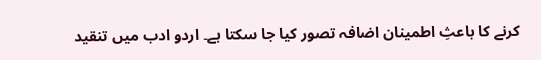کرنے کا باعثِ اطمینان اضافہ تصور کیا جا سکتا ہے۔ اردو ادب میں تنقید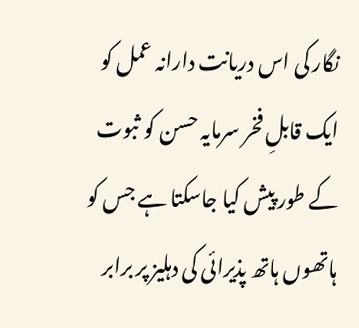نگار کی اس دریانت دارانہ عمل کو ایک قابلِ فخر سرمایہ حسن کو ثبوت کے طور پیش کیا جاسکتا ہے جس کو ہاتھوں ہاتھ پذیرائی کی دہلیز پر برابر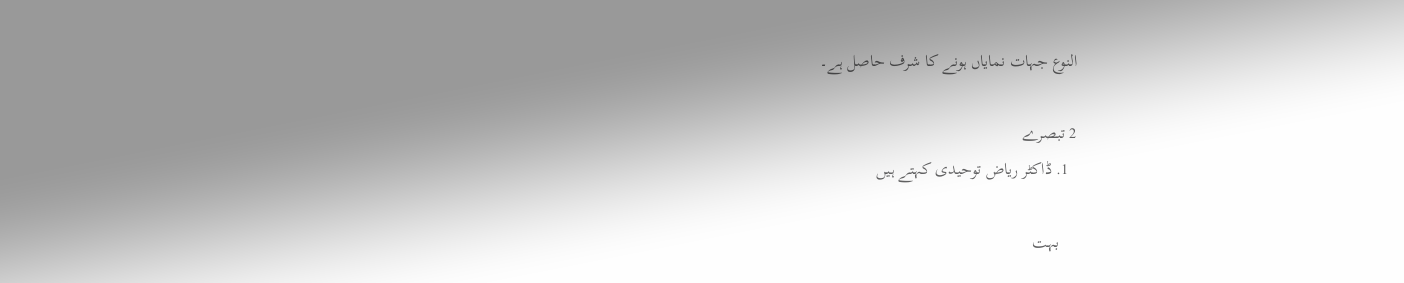النوع جہات نمایاں ہونے کا شرف حاصل ہے۔

2 تبصرے
  1. ڈاکٹر ریاض توحیدی کہتے ہیں

    بہت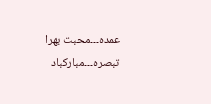عمدہ۔۔۔محبت بھرا تبصرہ۔۔۔مبارکباد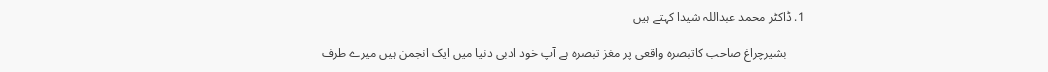1. ڈاکٹر محمد عبداللہ شیدا کہتے ہیں

      بشیرچراغ صاحب کاتبصرہ واقعی پر مغز تبصرہ ہے آپ خود ادبی دنیا میں ایک انجمن ہیں میرے طرف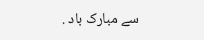سے مبارک باد .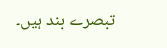تبصرے بند ہیں۔